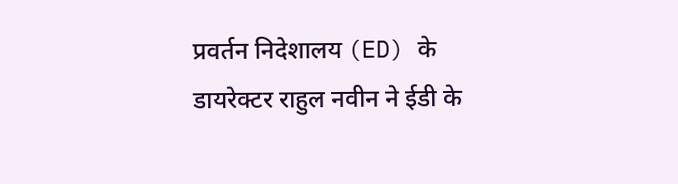प्रवर्तन निदेशालय (ED) के डायरेक्टर राहुल नवीन ने ईडी के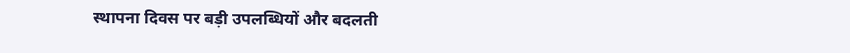स्थापना दिवस पर बड़ी उपलब्धियों और बदलती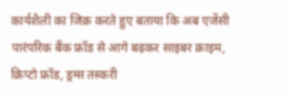कार्यशैली का जिक्र करते हुए बताया कि अब एजेंसी पारंपरिक बैंक फ्रॉड से आगे बढ़कर साइबर क्राइम, क्रिप्टो फ्रॉड, ड्रग्स तस्करी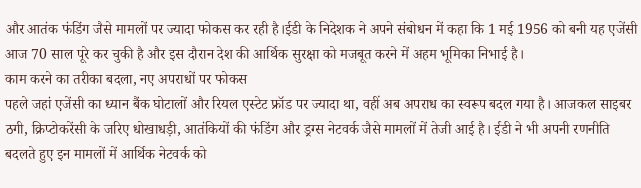और आतंक फंडिंग जैसे मामलों पर ज्यादा फोकस कर रही है।ईडी के निदेशक ने अपने संबोधन में कहा कि 1 मई 1956 को बनी यह एजेंसी आज 70 साल पूरे कर चुकी है और इस दौरान देश की आर्थिक सुरक्षा को मजबूत करने में अहम भूमिका निभाई है।
काम करने का तरीका बदला, नए अपराधों पर फोकस
पहले जहां एजेंसी का ध्यान बैंक घोटालों और रियल एस्टेट फ्रॉड पर ज्यादा था, वहीं अब अपराध का स्वरूप बदल गया है। आजकल साइबर ठगी, क्रिप्टोकरेंसी के जरिए धोखाधड़ी, आतंकियों की फंडिंग और ड्रग्स नेटवर्क जैसे मामलों में तेजी आई है। ईडी ने भी अपनी रणनीति बदलते हुए इन मामलों में आर्थिक नेटवर्क को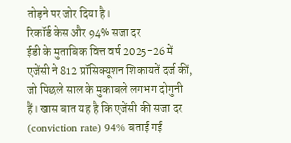तोड़ने पर जोर दिया है।
रिकॉर्ड केस और 94% सजा दर
ईडी के मुताबिक वित्त वर्ष 2025-26 में एजेंसी ने 812 प्रॉसिक्यूशन शिकायतें दर्ज कीं, जो पिछले साल के मुकाबले लगभग दोगुनी हैं। खास बात यह है कि एजेंसी की सजा दर (conviction rate) 94% बताई गई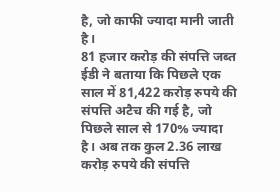है, जो काफी ज्यादा मानी जाती है।
81 हजार करोड़ की संपत्ति जब्त
ईडी ने बताया कि पिछले एक साल में 81,422 करोड़ रुपये की संपत्ति अटैच की गई है, जो पिछले साल से 170% ज्यादा है। अब तक कुल 2.36 लाख करोड़ रुपये की संपत्ति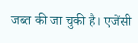जब्त की जा चुकी है। एजेंसी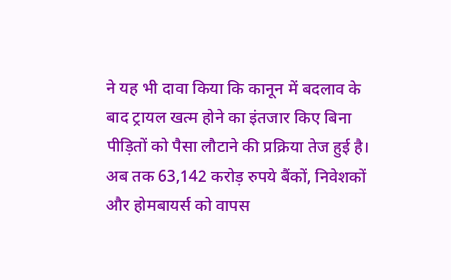ने यह भी दावा किया कि कानून में बदलाव के बाद ट्रायल खत्म होने का इंतजार किए बिना पीड़ितों को पैसा लौटाने की प्रक्रिया तेज हुई है। अब तक 63,142 करोड़ रुपये बैंकों, निवेशकों और होमबायर्स को वापस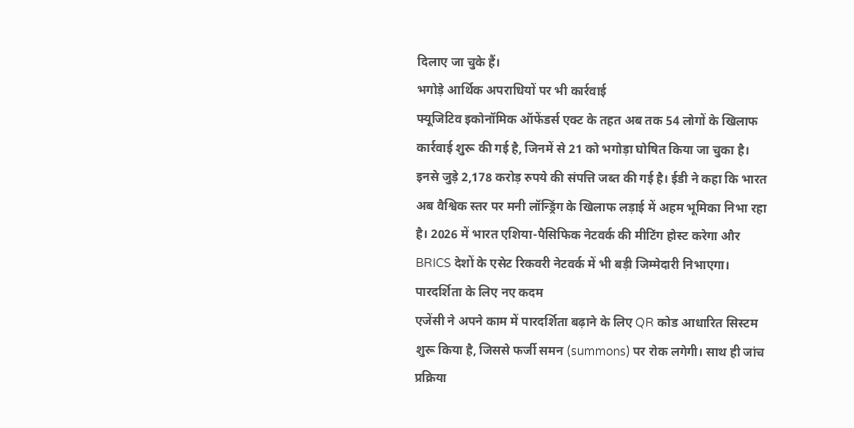दिलाए जा चुके हैं।
भगोड़े आर्थिक अपराधियों पर भी कार्रवाई
फ्यूजिटिव इकोनॉमिक ऑफेंडर्स एक्ट के तहत अब तक 54 लोगों के खिलाफ कार्रवाई शुरू की गई है, जिनमें से 21 को भगोड़ा घोषित किया जा चुका है। इनसे जुड़े 2,178 करोड़ रुपये की संपत्ति जब्त की गई है। ईडी ने कहा कि भारत अब वैश्विक स्तर पर मनी लॉन्ड्रिंग के खिलाफ लड़ाई में अहम भूमिका निभा रहा है। 2026 में भारत एशिया-पैसिफिक नेटवर्क की मीटिंग होस्ट करेगा और BRICS देशों के एसेट रिकवरी नेटवर्क में भी बड़ी जिम्मेदारी निभाएगा।
पारदर्शिता के लिए नए कदम
एजेंसी ने अपने काम में पारदर्शिता बढ़ाने के लिए QR कोड आधारित सिस्टम शुरू किया है, जिससे फर्जी समन (summons) पर रोक लगेगी। साथ ही जांच प्रक्रिया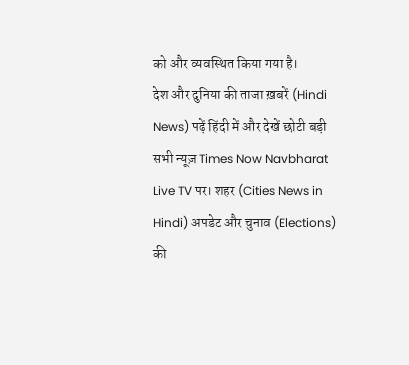को और व्यवस्थित किया गया है।
देश और दुनिया की ताजा ख़बरें (Hindi News) पढ़ें हिंदी में और देखें छोटी बड़ी सभी न्यूज़ Times Now Navbharat Live TV पर। शहर (Cities News in Hindi) अपडेट और चुनाव (Elections) की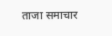ताजा समाचार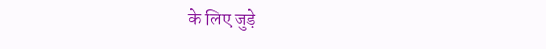के लिए जुड़े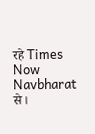रहे Times Now Navbharat से।